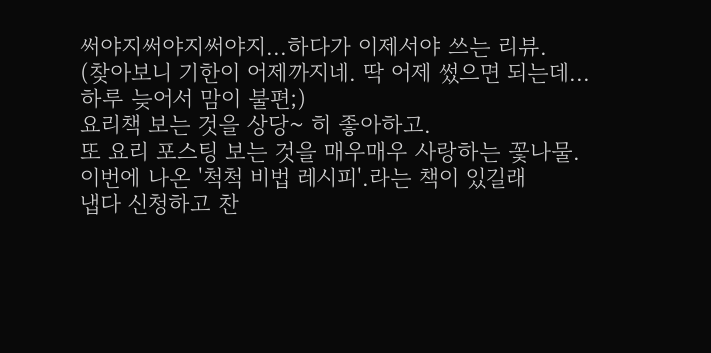써야지써야지써야지...하다가 이제서야 쓰는 리뷰.
(찾아보니 기한이 어제까지네. 딱 어제 썼으면 되는데... 하루 늦어서 맘이 불편;)
요리책 보는 것을 상당~ 히 좋아하고.
또 요리 포스팅 보는 것을 매우매우 사랑하는 꽃나물.
이번에 나온 '척척 비법 레시피'.라는 책이 있길래
냅다 신청하고 찬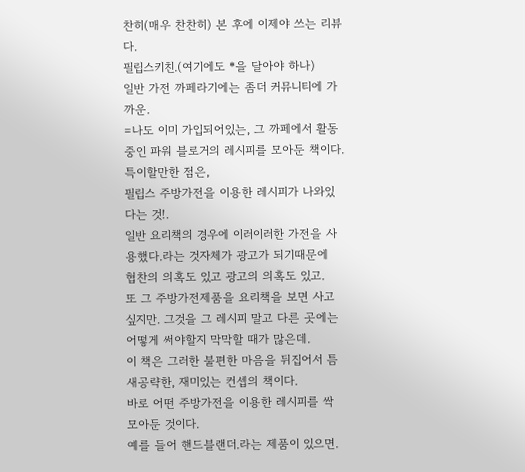찬히(매우 찬찬히) 본 후에 이제야 쓰는 리뷰다.
필립스키친.(여기에도 *을 달아야 하나)
일반 가전 까페라기에는 좀더 커뮤니티에 가까운.
=나도 이미 가입되어있는, 그 까페에서 활동중인 파워 블로거의 레시피를 모아둔 책이다.
특이할만한 점은,
필립스 주방가전을 이용한 레시피가 나와있다는 것!.
일반 요리책의 경우에 이러이러한 가전을 사용했다.라는 것자체가 광고가 되기때문에
협찬의 의혹도 있고 광고의 의혹도 있고.
또 그 주방가전제품을 요리책을 보면 사고 싶지만. 그것을 그 레시피 말고 다른 곳에는 어떻게 써야할지 막막할 때가 많은데.
이 책은 그러한 불편한 마음을 뒤집어서 틈새공략한, 재미있는 컨셉의 책이다.
바로 어떤 주방가전을 이용한 레시피를 싹 모아둔 것이다.
예를 들어 핸드블랜더.라는 제품이 있으면.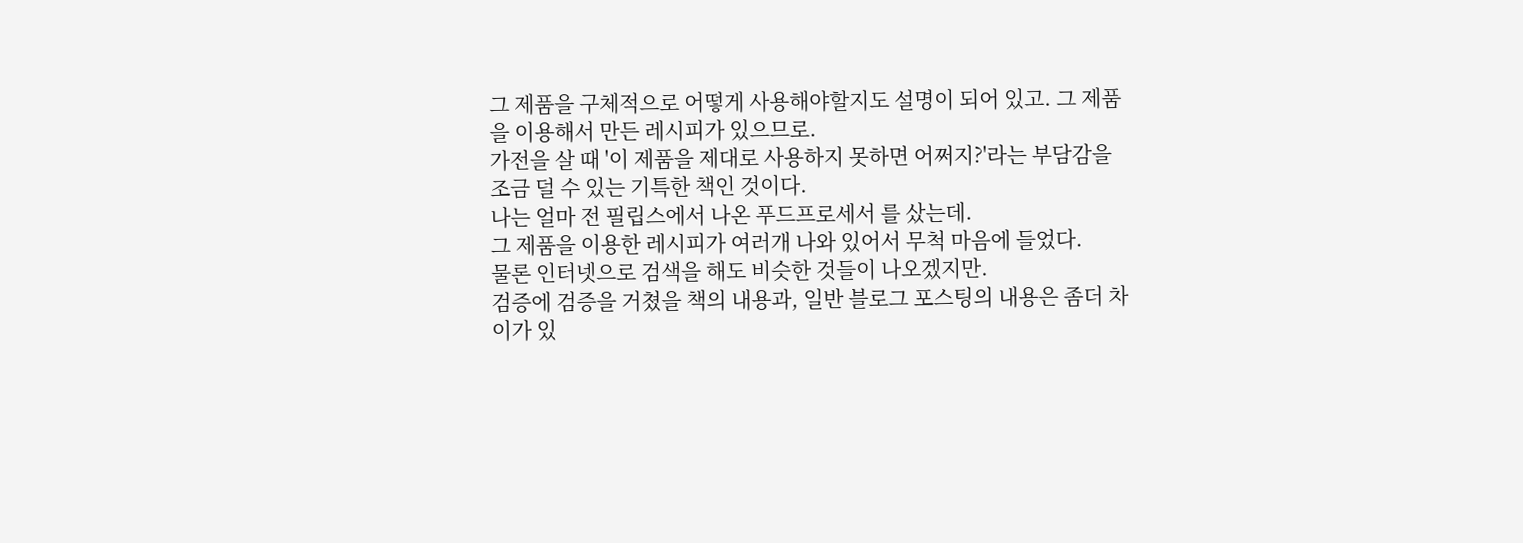그 제품을 구체적으로 어떻게 사용해야할지도 설명이 되어 있고. 그 제품을 이용해서 만든 레시피가 있으므로.
가전을 살 때 '이 제품을 제대로 사용하지 못하면 어쩌지?'라는 부담감을 조금 덜 수 있는 기특한 책인 것이다.
나는 얼마 전 필립스에서 나온 푸드프로세서 를 샀는데.
그 제품을 이용한 레시피가 여러개 나와 있어서 무척 마음에 들었다.
물론 인터넷으로 검색을 해도 비슷한 것들이 나오겠지만.
검증에 검증을 거쳤을 책의 내용과, 일반 블로그 포스팅의 내용은 좀더 차이가 있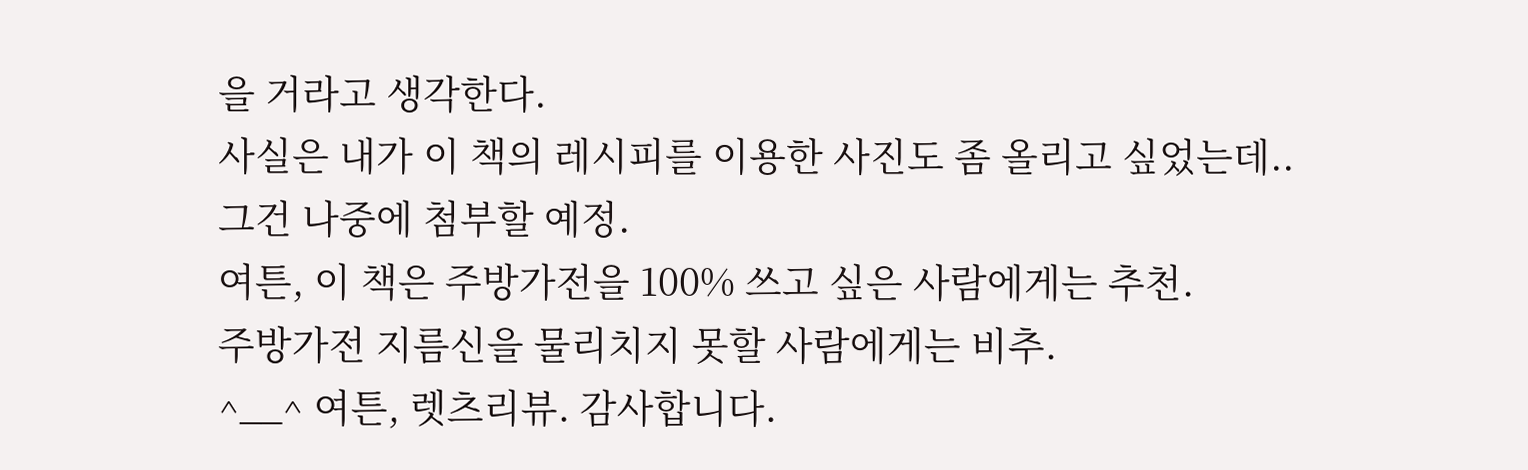을 거라고 생각한다.
사실은 내가 이 책의 레시피를 이용한 사진도 좀 올리고 싶었는데..
그건 나중에 첨부할 예정.
여튼, 이 책은 주방가전을 100% 쓰고 싶은 사람에게는 추천.
주방가전 지름신을 물리치지 못할 사람에게는 비추.
^__^ 여튼, 렛츠리뷰. 감사합니다.